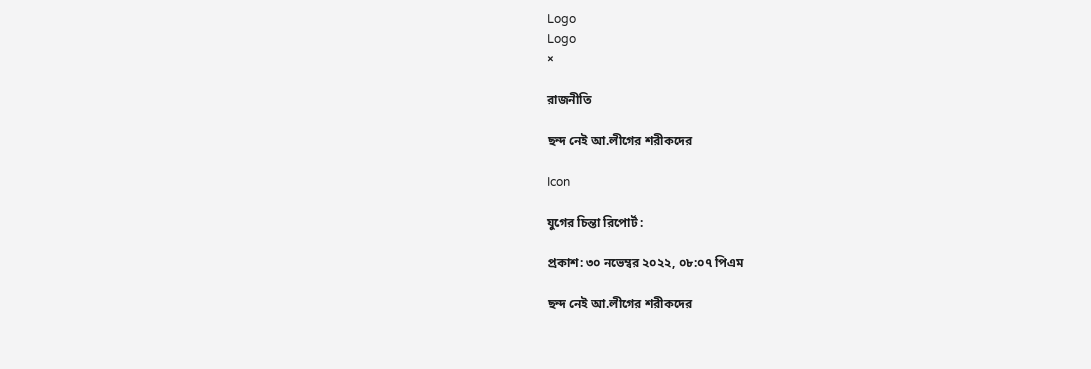Logo
Logo
×

রাজনীতি

ছন্দ নেই আ.লীগের শরীকদের

Icon

যুগের চিন্তা রিপোর্ট :

প্রকাশ: ৩০ নভেম্বর ২০২২, ০৮:০৭ পিএম

ছন্দ নেই আ.লীগের শরীকদের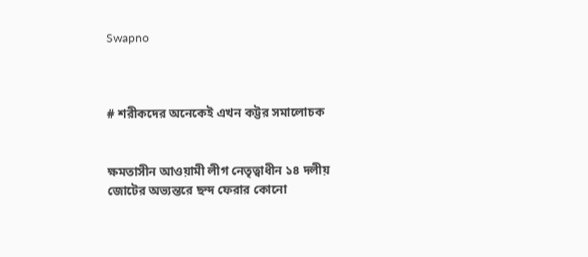Swapno



# শরীকদের অনেকেই এখন কট্টর সমালোচক


ক্ষমতাসীন আওয়ামী লীগ নেতৃত্বাধীন ১৪ দলীয় জোটের অভ্যন্তরে ছন্দ ফেরার কোনো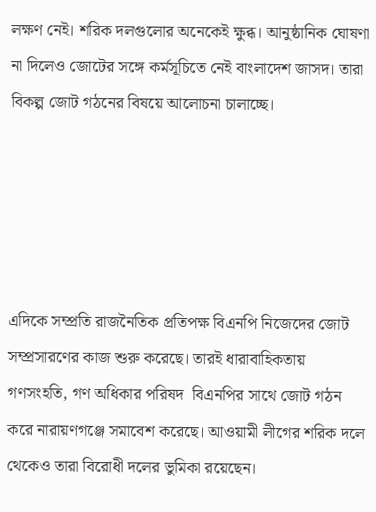লক্ষণ নেই। শরিক দলগুলোর অনেকেই ক্ষুব্ধ। আনুষ্ঠানিক ঘোষণা না দিলেও জোটের সঙ্গে কর্মসূচিতে নেই বাংলাদেশ জাসদ। তারা বিকল্প জোট গঠনের বিষয়ে আলোচনা চালাচ্ছে।





এদিকে সম্প্রতি রাজনৈতিক প্রতিপক্ষ বিএনপি নিজেদের জোট সম্প্রসারণের কাজ শুরু করেছে। তারই ধারাবাহিকতায় গণসংহতি, গণ অধিকার পরিষদ  বিএনপির সাথে জোট গঠন করে নারায়ণগঞ্জে সমাবেশ করেছে। আওয়ামী লীগের শরিক দলে থেকেও তারা বিরোধী দলের ভুমিকা রয়েছেন।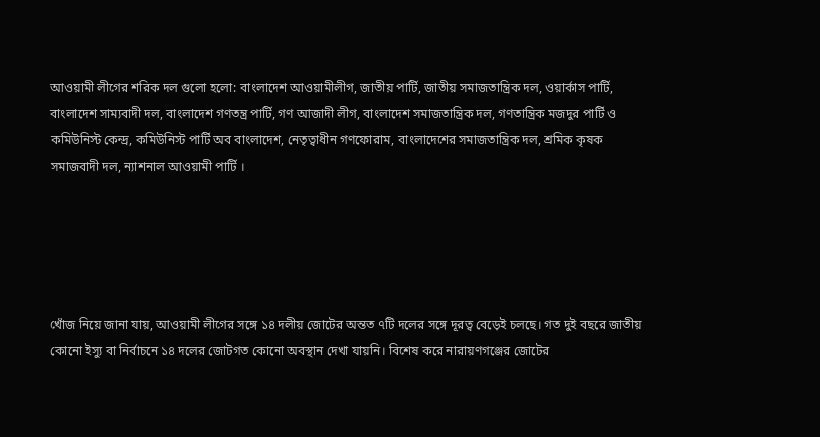আওয়ামী লীগের শরিক দল গুলো হলো: বাংলাদেশ আওয়ামীলীগ, জাতীয় পার্টি, জাতীয় সমাজতান্ত্রিক দল, ওয়ার্কাস পার্টি, বাংলাদেশ সাম্যবাদী দল, বাংলাদেশ গণতন্ত্র পার্টি, গণ আজাদী লীগ, বাংলাদেশ সমাজতান্ত্রিক দল, গণতান্ত্রিক মজদুর পার্টি ও কমিউনিস্ট কেন্দ্র, কমিউনিস্ট পার্টি অব বাংলাদেশ, নেতৃত্বাধীন গণফোরাম, বাংলাদেশের সমাজতান্ত্রিক দল, শ্রমিক কৃষক সমাজবাদী দল, ন্যাশনাল আওয়ামী পার্টি ।





খোঁজ নিয়ে জানা যায়, আওয়ামী লীগের সঙ্গে ১৪ দলীয় জোটের অন্তত ৭টি দলের সঙ্গে দূরত্ব বেড়েই চলছে। গত দুই বছরে জাতীয় কোনো ইস্যু বা নির্বাচনে ১৪ দলের জোটগত কোনো অবস্থান দেখা যায়নি। বিশেষ করে নারায়ণগঞ্জের জোটের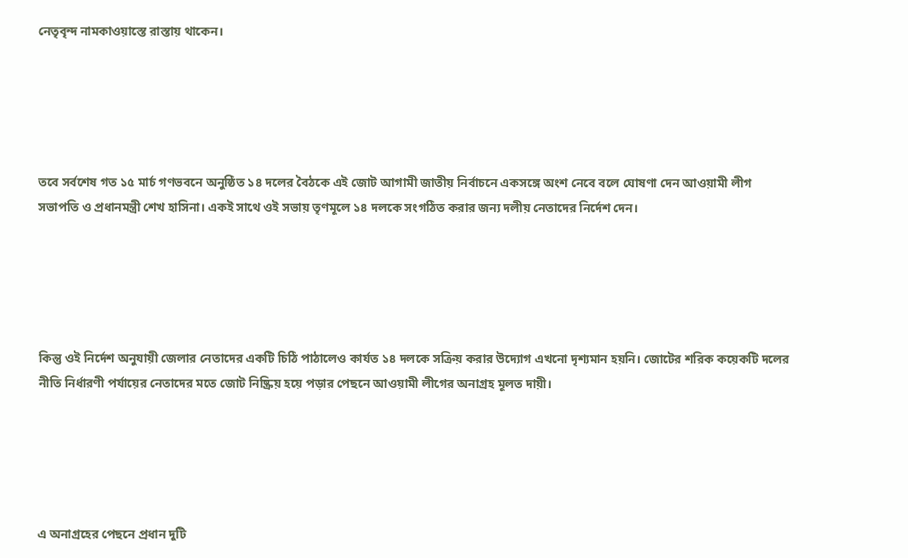নেতৃবৃন্দ নামকাওয়াস্তে রাস্তায় থাকেন।





তবে সর্বশেষ গত ১৫ মার্চ গণভবনে অনুষ্ঠিত ১৪ দলের বৈঠকে এই জোট আগামী জাতীয় নির্বাচনে একসঙ্গে অংশ নেবে বলে ঘোষণা দেন আওয়ামী লীগ সভাপতি ও প্রধানমন্ত্রী শেখ হাসিনা। একই সাথে ওই সভায় তৃণমূলে ১৪ দলকে সংগঠিত করার জন্য দলীয় নেতাদের নির্দেশ দেন।





কিন্তু ওই নির্দেশ অনুযায়ী জেলার নেতাদের একটি চিঠি পাঠালেও কার্যত ১৪ দলকে সক্রিয় করার উদ্যোগ এখনো দৃশ্যমান হয়নি। জোটের শরিক কয়েকটি দলের নীতি নির্ধারণী পর্যায়ের নেতাদের মতে জোট নিষ্ক্রিয় হয়ে পড়ার পেছনে আওয়ামী লীগের অনাগ্রহ মূলত দায়ী।





এ অনাগ্রহের পেছনে প্রধান দুটি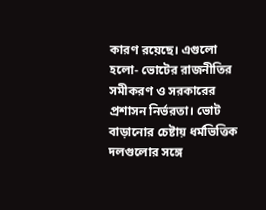কারণ রয়েছে। এগুলো হলো- ভোটের রাজনীতির সমীকরণ ও সরকারের প্রশাসন নির্ভরতা। ভোট বাড়ানোর চেষ্টায় ধর্মভিত্তিক দলগুলোর সঙ্গে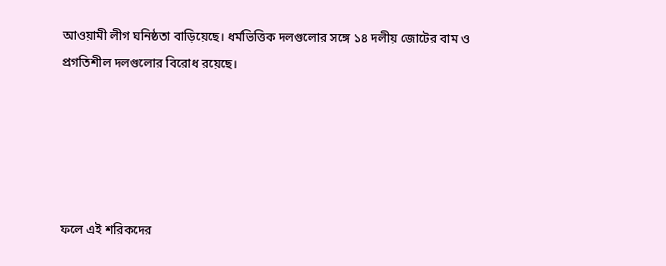আওয়ামী লীগ ঘনিষ্ঠতা বাড়িয়েছে। ধর্মভিত্তিক দলগুলোর সঙ্গে ১৪ দলীয় জোটের বাম ও প্রগতিশীল দলগুলোর বিরোধ রয়েছে।





ফলে এই শরিকদের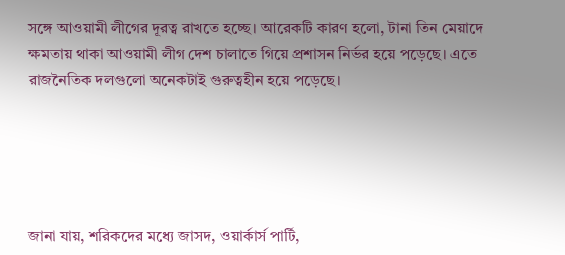সঙ্গে আওয়ামী লীগের দূরত্ব রাখতে হচ্ছে। আরেকটি কারণ হলো, টানা তিন মেয়াদে ক্ষমতায় থাকা আওয়ামী লীগ দেশ চালাতে গিয়ে প্রশাসন নির্ভর হয়ে পড়েছে। এতে রাজনৈতিক দলগুলো অনেকটাই গুরুত্বহীন হয়ে পড়েছে।





জানা যায়, শরিকদের মধ্যে জাসদ, ওয়ার্কার্স পার্টি,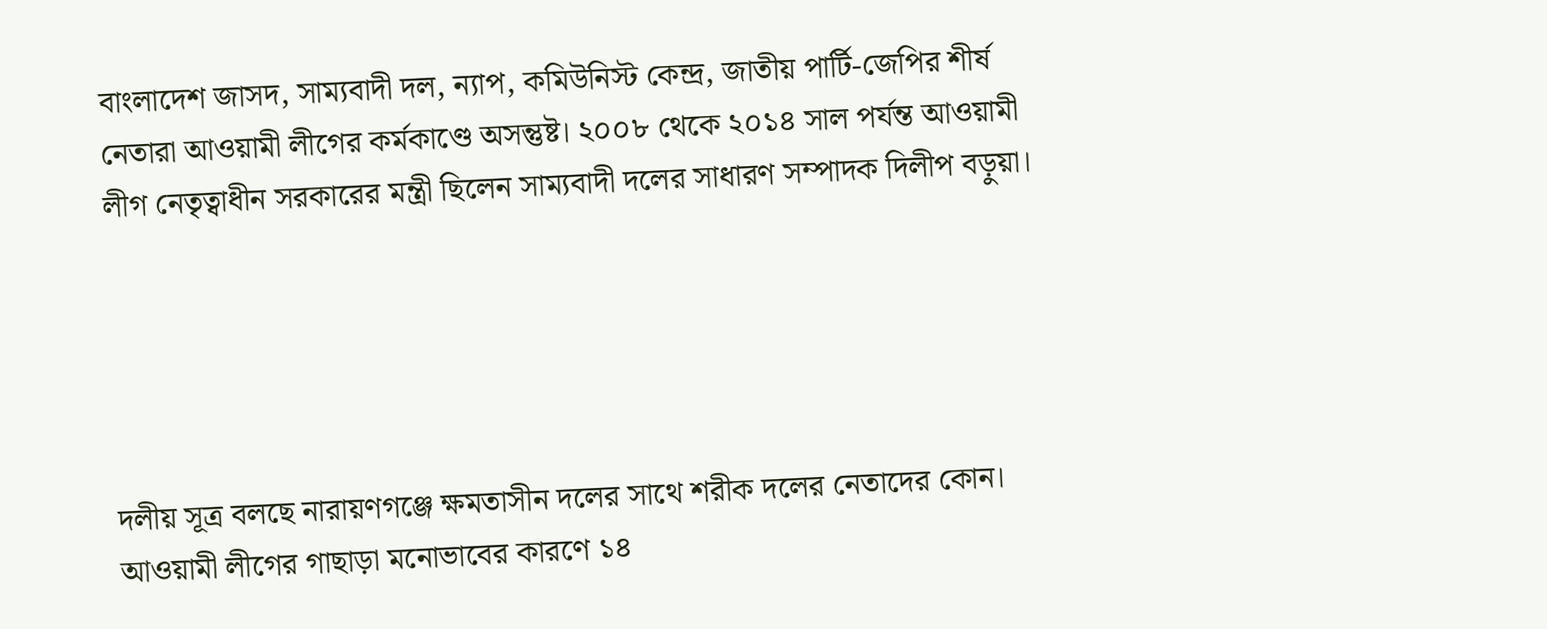বাংলাদেশ জাসদ, সাম্যবাদী দল, ন্যাপ, কমিউনিস্ট কেন্দ্র, জাতীয় পার্টি-জেপির শীর্ষ নেতারা আওয়ামী লীগের কর্মকাণ্ডে অসন্তুষ্ট। ২০০৮ থেকে ২০১৪ সাল পর্যন্ত আওয়ামী লীগ নেতৃত্বাধীন সরকারের মন্ত্রী ছিলেন সাম্যবাদী দলের সাধারণ সম্পাদক দিলীপ বড়ুয়া।





দলীয় সূত্র বলছে নারায়ণগঞ্জে ক্ষমতাসীন দলের সাথে শরীক দলের নেতাদের কোন। আওয়ামী লীগের গাছাড়া মনোভাবের কারণে ১৪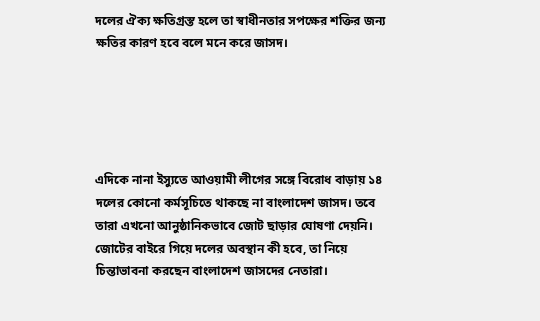দলের ঐক্য ক্ষতিগ্রস্ত হলে তা স্বাধীনতার সপক্ষের শক্তির জন্য ক্ষতির কারণ হবে বলে মনে করে জাসদ।





এদিকে নানা ইস্যুতে আওয়ামী লীগের সঙ্গে বিরোধ বাড়ায় ১৪ দলের কোনো কর্মসূচিতে থাকছে না বাংলাদেশ জাসদ। তবে তারা এখনো আনুষ্ঠানিকভাবে জোট ছাড়ার ঘোষণা দেয়নি। জোটের বাইরে গিয়ে দলের অবস্থান কী হবে, তা নিয়ে চিন্তাভাবনা করছেন বাংলাদেশ জাসদের নেতারা।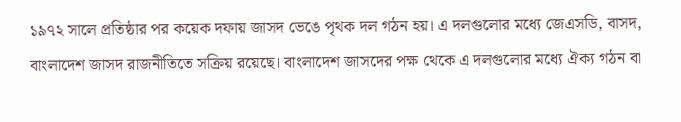১৯৭২ সালে প্রতিষ্ঠার পর কয়েক দফায় জাসদ ভেঙে পৃথক দল গঠন হয়। এ দলগুলোর মধ্যে জেএসডি, বাসদ, বাংলাদেশ জাসদ রাজনীতিতে সক্রিয় রয়েছে। বাংলাদেশ জাসদের পক্ষ থেকে এ দলগুলোর মধ্যে ঐক্য গঠন বা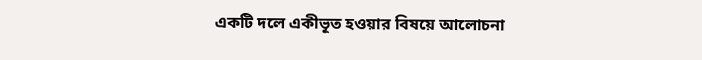একটি দলে একীভূত হওয়ার বিষয়ে আলোচনা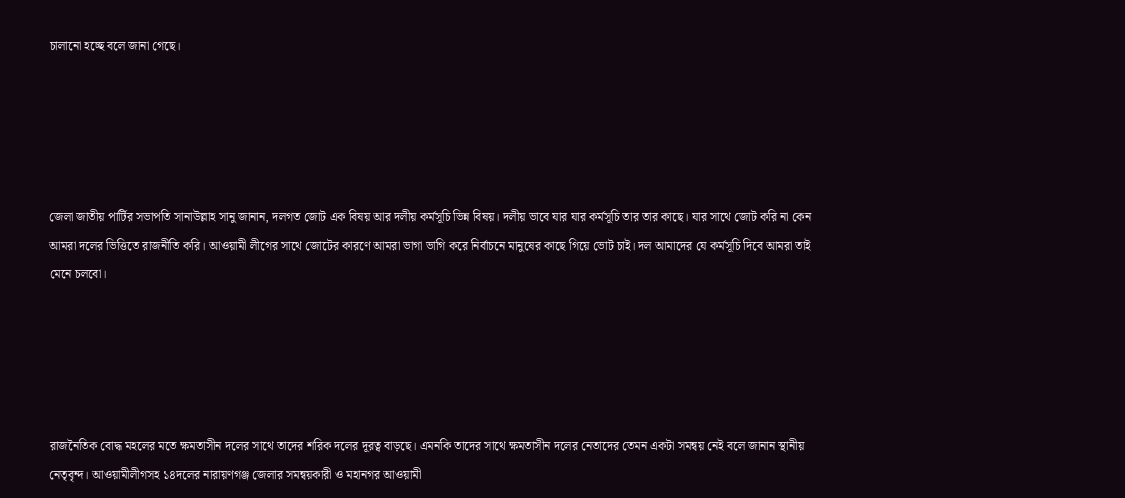চালানো হচ্ছে বলে জানা গেছে।





জেলা জাতীয় পার্টির সভাপতি সানাউল্লাহ সানু জানান, দলগত জোট এক বিষয় আর দলীয় কর্মসূচি ভিন্ন বিষয়। দলীয় ভাবে যার যার কর্মসূচি তার তার কাছে। যার সাথে জোট করি না কেন আমরা দলের ভিত্তিতে রাজনীতি করি। আওয়ামী লীগের সাথে জোটের কারণে আমরা ভাগা ভাগি করে নির্বাচনে মানুষের কাছে গিয়ে ভোট চাই। দল আমাদের যে কর্মসূচি দিবে আমরা তাই মেনে চলবো।





রাজনৈতিক বোদ্ধ মহলের মতে ক্ষমতাসীন দলের সাথে তাদের শরিক দলের দূরত্ব বাড়ছে। এমনকি তাদের সাথে ক্ষমতাসীন দলের নেতাদের তেমন একটা সমন্বয় নেই বলে জানান স্থানীয় নেতৃবৃন্দ। আওয়ামীলীগসহ ১৪দলের নারায়ণগঞ্জ জেলার সমন্বয়কারী ও মহানগর আওয়ামী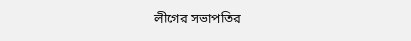লীগের সভাপতির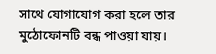সাথে যোগাযোগ করা হলে তার মুঠোফোনটি বন্ধ পাওয়া যায়।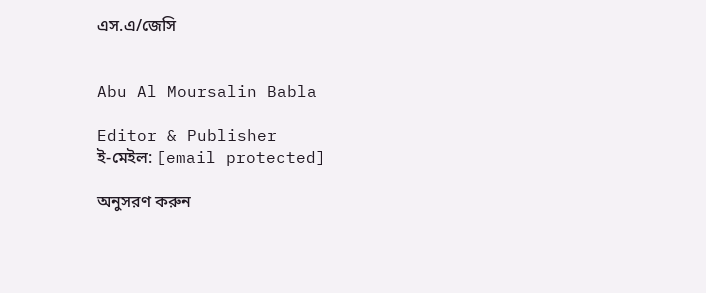এস.এ/জেসি


Abu Al Moursalin Babla

Editor & Publisher
ই-মেইল: [email protected]

অনুসরণ করুন